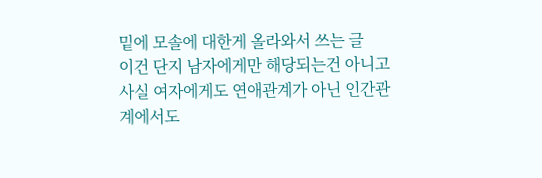밑에 모솔에 대한게 올라와서 쓰는 글
이건 단지 남자에게만 해당되는건 아니고 사실 여자에게도 연애관계가 아닌 인간관계에서도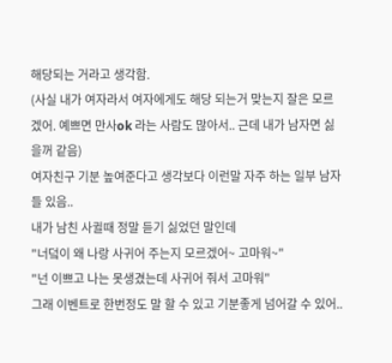해당되는 거라고 생각함.
(사실 내가 여자라서 여자에게도 해당 되는거 맞는지 잘은 모르겠어. 예쁘면 만사ok 라는 사람도 많아서.. 근데 내가 남자면 싫을꺼 같음)
여자친구 기분 높여준다고 생각보다 이런말 자주 하는 일부 남자들 있음..
내가 남친 사귈때 정말 듣기 싫었던 말인데
"너덬이 왜 나랑 사귀어 주는지 모르겠어~ 고마워~"
"넌 이쁘고 나는 못생겼는데 사귀어 줘서 고마워"
그래 이벤트로 한번정도 말 할 수 있고 기분좋게 넘어갈 수 있어..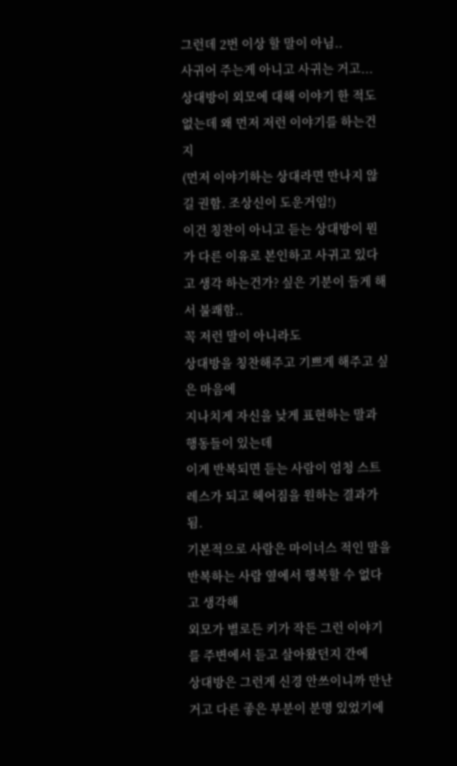그런데 2번 이상 할 말이 아님..
사귀어 주는게 아니고 사귀는 거고...
상대방이 외모에 대해 이야기 한 적도 없는데 왜 먼저 저런 이야기를 하는건지
(먼저 이야기하는 상대라면 만나지 않길 권함. 조상신이 도운거임!)
이건 칭찬이 아니고 듣는 상대방이 뭔가 다른 이유로 본인하고 사귀고 있다고 생각 하는건가? 싶은 기분이 들게 해서 불쾌함..
꼭 저런 말이 아니라도
상대방을 칭찬해주고 기쁘게 해주고 싶은 마음에
지나치게 자신을 낮게 표현하는 말과 행동들이 있는데
이게 반복되면 듣는 사람이 엄청 스트레스가 되고 헤어짐을 원하는 결과가 됨.
기본적으로 사람은 마이너스 적인 말을 반복하는 사람 옆에서 행복할 수 없다고 생각해
외모가 별로든 키가 작든 그런 이야기를 주변에서 듣고 살아왔던지 간에
상대방은 그런게 신경 안쓰이니까 만난거고 다른 좋은 부분이 분명 있었기에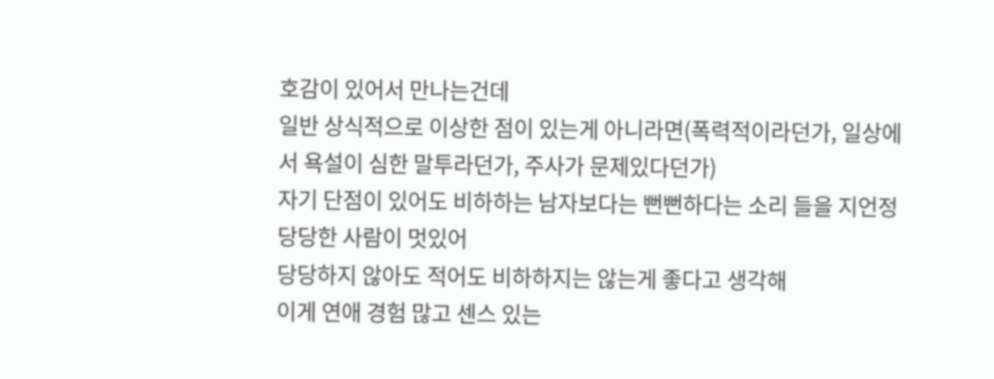호감이 있어서 만나는건데
일반 상식적으로 이상한 점이 있는게 아니라면(폭력적이라던가, 일상에서 욕설이 심한 말투라던가, 주사가 문제있다던가)
자기 단점이 있어도 비하하는 남자보다는 뻔뻔하다는 소리 들을 지언정 당당한 사람이 멋있어
당당하지 않아도 적어도 비하하지는 않는게 좋다고 생각해
이게 연애 경험 많고 센스 있는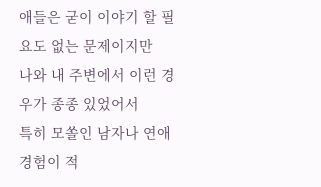애들은 굳이 이야기 할 필요도 없는 문제이지만
나와 내 주변에서 이런 경우가 종종 있었어서
특히 모쏠인 남자나 연애경험이 적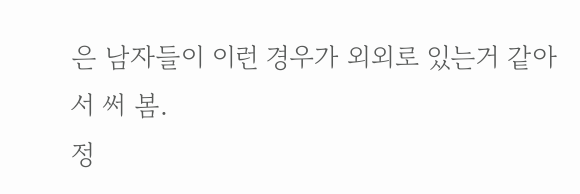은 남자들이 이런 경우가 외외로 있는거 같아서 써 봄.
정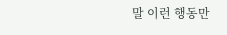말 이런 행동만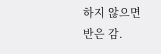하지 않으면 반은 감.